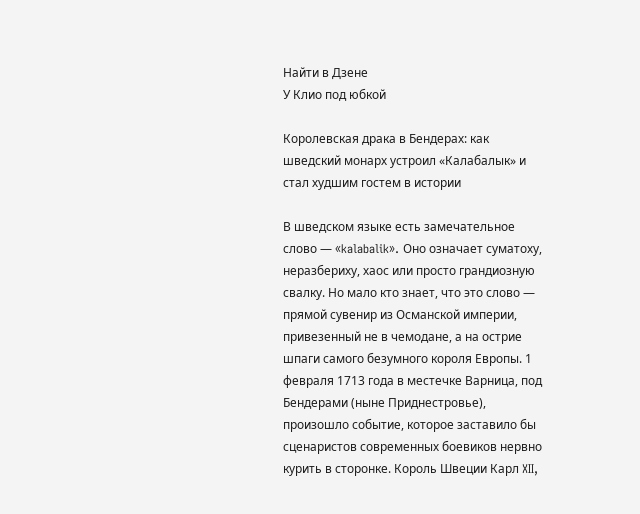Найти в Дзене
У Клио под юбкой

Королевская драка в Бендерах: как шведский монарх устроил «Калабалык» и стал худшим гостем в истории

В шведском языке есть замечательное слово — «kalabalik». Оно означает суматоху, неразбериху, хаос или просто грандиозную свалку. Но мало кто знает, что это слово — прямой сувенир из Османской империи, привезенный не в чемодане, а на острие шпаги самого безумного короля Европы. 1 февраля 1713 года в местечке Варница, под Бендерами (ныне Приднестровье), произошло событие, которое заставило бы сценаристов современных боевиков нервно курить в сторонке. Король Швеции Карл XII,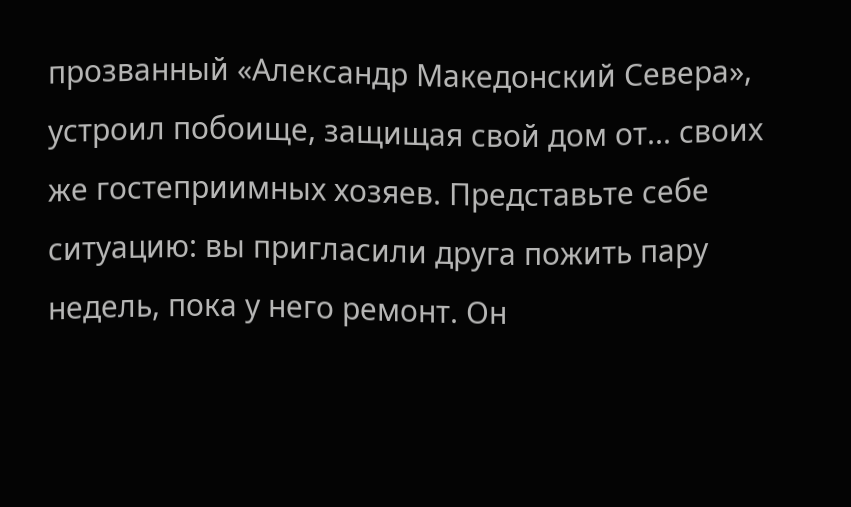прозванный «Александр Македонский Севера», устроил побоище, защищая свой дом от... своих же гостеприимных хозяев. Представьте себе ситуацию: вы пригласили друга пожить пару недель, пока у него ремонт. Он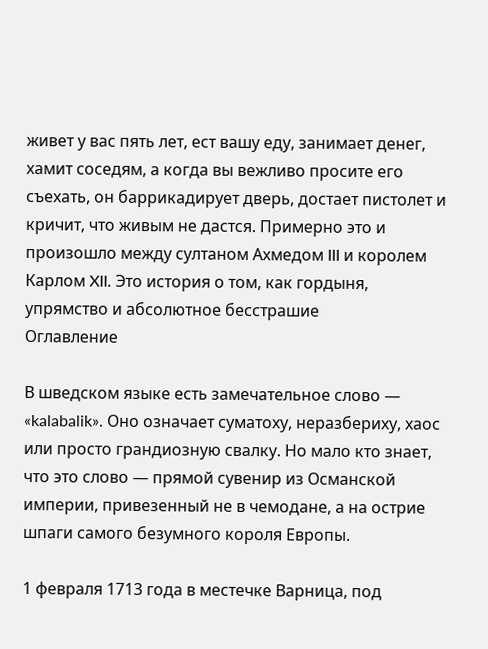живет у вас пять лет, ест вашу еду, занимает денег, хамит соседям, а когда вы вежливо просите его съехать, он баррикадирует дверь, достает пистолет и кричит, что живым не дастся. Примерно это и произошло между султаном Ахмедом III и королем Карлом XII. Это история о том, как гордыня, упрямство и абсолютное бесстрашие
Оглавление

В шведском языке есть замечательное слово — «kalabalik». Оно означает суматоху, неразбериху, хаос или просто грандиозную свалку. Но мало кто знает, что это слово — прямой сувенир из Османской империи, привезенный не в чемодане, а на острие шпаги самого безумного короля Европы.

1 февраля 1713 года в местечке Варница, под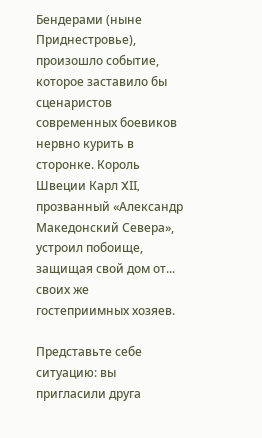Бендерами (ныне Приднестровье), произошло событие, которое заставило бы сценаристов современных боевиков нервно курить в сторонке. Король Швеции Карл XII, прозванный «Александр Македонский Севера», устроил побоище, защищая свой дом от... своих же гостеприимных хозяев.

Представьте себе ситуацию: вы пригласили друга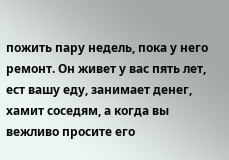пожить пару недель, пока у него ремонт. Он живет у вас пять лет, ест вашу еду, занимает денег, хамит соседям, а когда вы вежливо просите его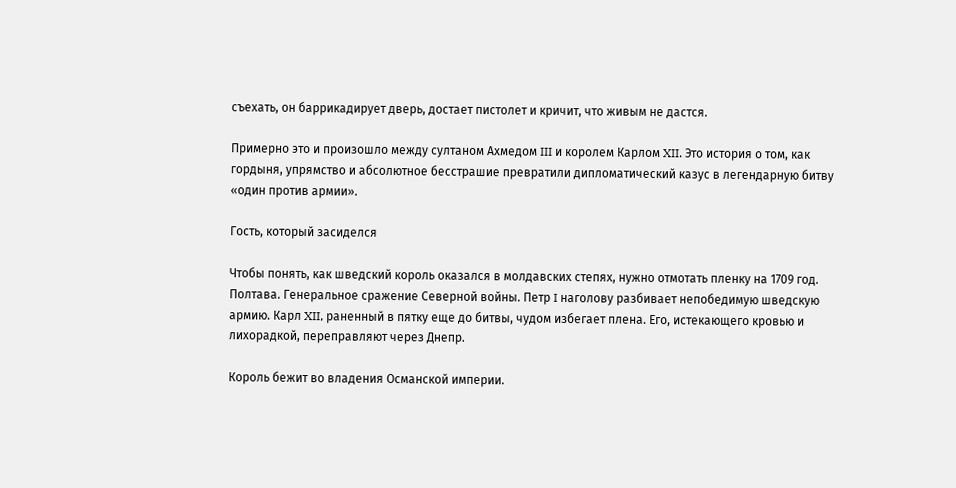съехать, он баррикадирует дверь, достает пистолет и кричит, что живым не дастся.

Примерно это и произошло между султаном Ахмедом III и королем Карлом XII. Это история о том, как гордыня, упрямство и абсолютное бесстрашие превратили дипломатический казус в легендарную битву «один против армии».

Гость, который засиделся

Чтобы понять, как шведский король оказался в молдавских степях, нужно отмотать пленку на 1709 год. Полтава. Генеральное сражение Северной войны. Петр I наголову разбивает непобедимую шведскую армию. Карл XII, раненный в пятку еще до битвы, чудом избегает плена. Его, истекающего кровью и лихорадкой, переправляют через Днепр.

Король бежит во владения Османской империи.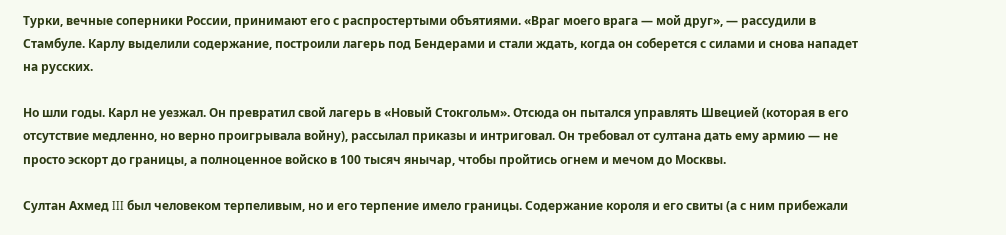Турки, вечные соперники России, принимают его с распростертыми объятиями. «Враг моего врага — мой друг», — рассудили в Стамбуле. Карлу выделили содержание, построили лагерь под Бендерами и стали ждать, когда он соберется с силами и снова нападет на русских.

Но шли годы. Карл не уезжал. Он превратил свой лагерь в «Новый Стокгольм». Отсюда он пытался управлять Швецией (которая в его отсутствие медленно, но верно проигрывала войну), рассылал приказы и интриговал. Он требовал от султана дать ему армию — не просто эскорт до границы, а полноценное войско в 100 тысяч янычар, чтобы пройтись огнем и мечом до Москвы.

Султан Ахмед III был человеком терпеливым, но и его терпение имело границы. Содержание короля и его свиты (а с ним прибежали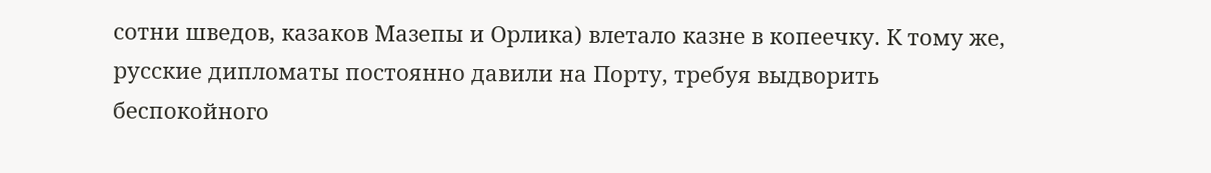сотни шведов, казаков Мазепы и Орлика) влетало казне в копеечку. К тому же, русские дипломаты постоянно давили на Порту, требуя выдворить беспокойного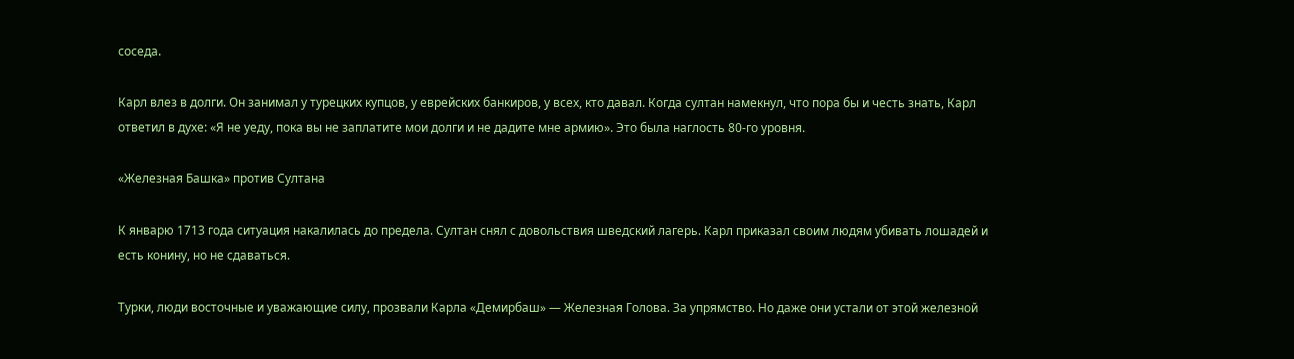соседа.

Карл влез в долги. Он занимал у турецких купцов, у еврейских банкиров, у всех, кто давал. Когда султан намекнул, что пора бы и честь знать, Карл ответил в духе: «Я не уеду, пока вы не заплатите мои долги и не дадите мне армию». Это была наглость 80-го уровня.

«Железная Башка» против Султана

К январю 1713 года ситуация накалилась до предела. Султан снял с довольствия шведский лагерь. Карл приказал своим людям убивать лошадей и есть конину, но не сдаваться.

Турки, люди восточные и уважающие силу, прозвали Карла «Демирбаш» — Железная Голова. За упрямство. Но даже они устали от этой железной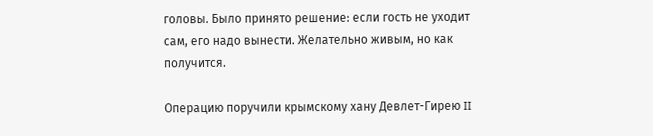головы. Было принято решение: если гость не уходит сам, его надо вынести. Желательно живым, но как получится.

Операцию поручили крымскому хану Девлет-Гирею II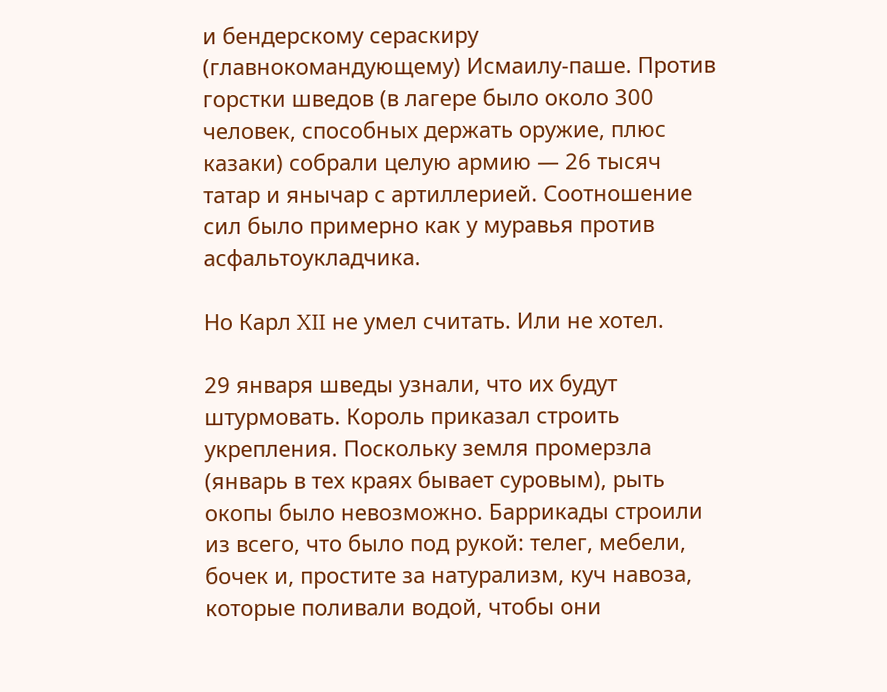и бендерскому сераскиру (главнокомандующему) Исмаилу-паше. Против горстки шведов (в лагере было около 300 человек, способных держать оружие, плюс казаки) собрали целую армию — 26 тысяч татар и янычар с артиллерией. Соотношение сил было примерно как у муравья против асфальтоукладчика.

Но Карл XII не умел считать. Или не хотел.

29 января шведы узнали, что их будут штурмовать. Король приказал строить укрепления. Поскольку земля промерзла (январь в тех краях бывает суровым), рыть окопы было невозможно. Баррикады строили из всего, что было под рукой: телег, мебели, бочек и, простите за натурализм, куч навоза, которые поливали водой, чтобы они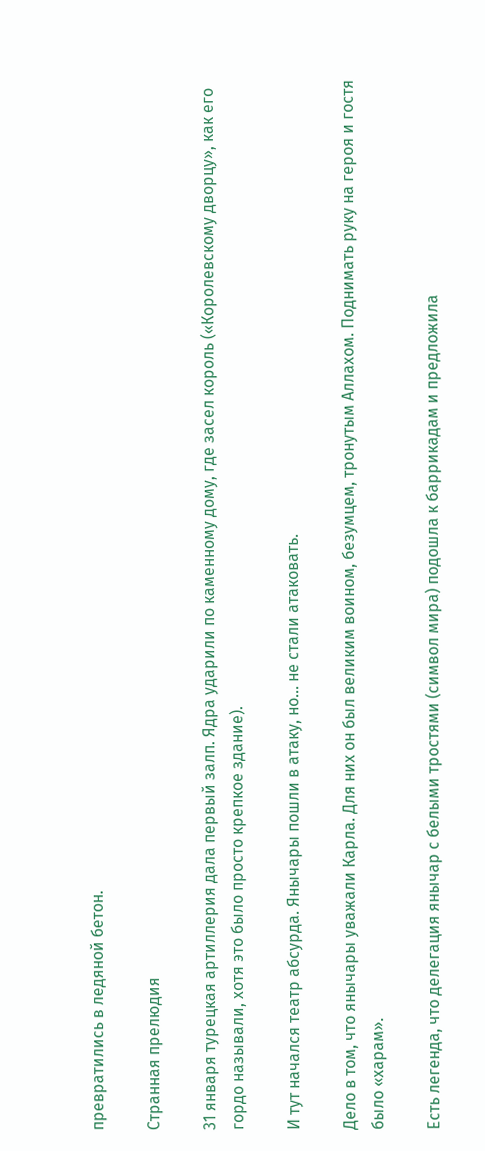превратились в ледяной бетон.

Странная прелюдия

31 января турецкая артиллерия дала первый залп. Ядра ударили по каменному дому, где засел король («Королевскому дворцу», как его гордо называли, хотя это было просто крепкое здание).

И тут начался театр абсурда. Янычары пошли в атаку, но... не стали атаковать.

Дело в том, что янычары уважали Карла. Для них он был великим воином, безумцем, тронутым Аллахом. Поднимать руку на героя и гостя было «харам».

Есть легенда, что делегация янычар с белыми тростями (символ мира) подошла к баррикадам и предложила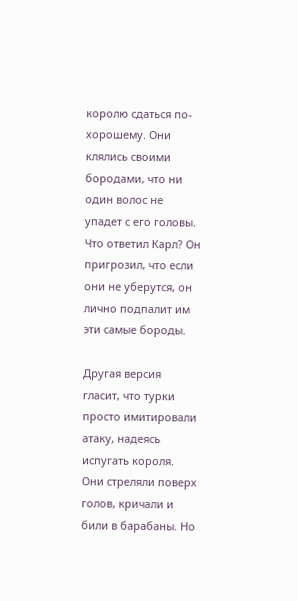королю сдаться по-хорошему. Они клялись своими бородами, что ни один волос не упадет с его головы. Что ответил Карл? Он пригрозил, что если они не уберутся, он лично подпалит им эти самые бороды.

Другая версия гласит, что турки просто имитировали атаку, надеясь испугать короля. Они стреляли поверх голов, кричали и били в барабаны. Но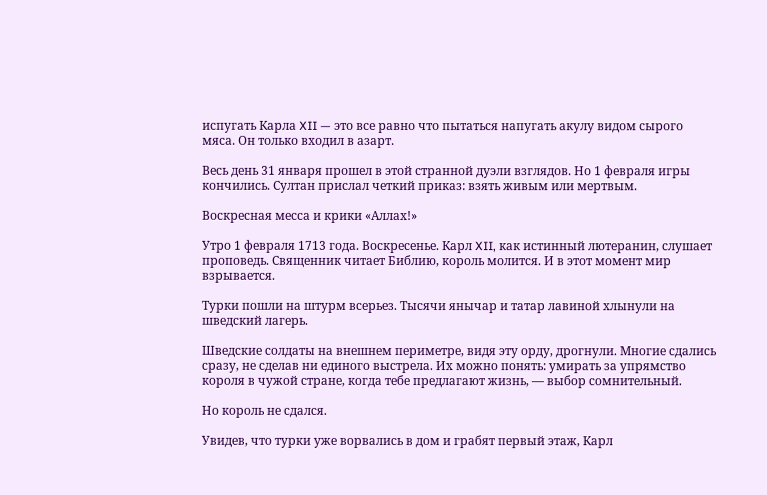испугать Карла XII — это все равно что пытаться напугать акулу видом сырого мяса. Он только входил в азарт.

Весь день 31 января прошел в этой странной дуэли взглядов. Но 1 февраля игры кончились. Султан прислал четкий приказ: взять живым или мертвым.

Воскресная месса и крики «Аллах!»

Утро 1 февраля 1713 года. Воскресенье. Карл XII, как истинный лютеранин, слушает проповедь. Священник читает Библию, король молится. И в этот момент мир взрывается.

Турки пошли на штурм всерьез. Тысячи янычар и татар лавиной хлынули на шведский лагерь.

Шведские солдаты на внешнем периметре, видя эту орду, дрогнули. Многие сдались сразу, не сделав ни единого выстрела. Их можно понять: умирать за упрямство короля в чужой стране, когда тебе предлагают жизнь, — выбор сомнительный.

Но король не сдался.

Увидев, что турки уже ворвались в дом и грабят первый этаж, Карл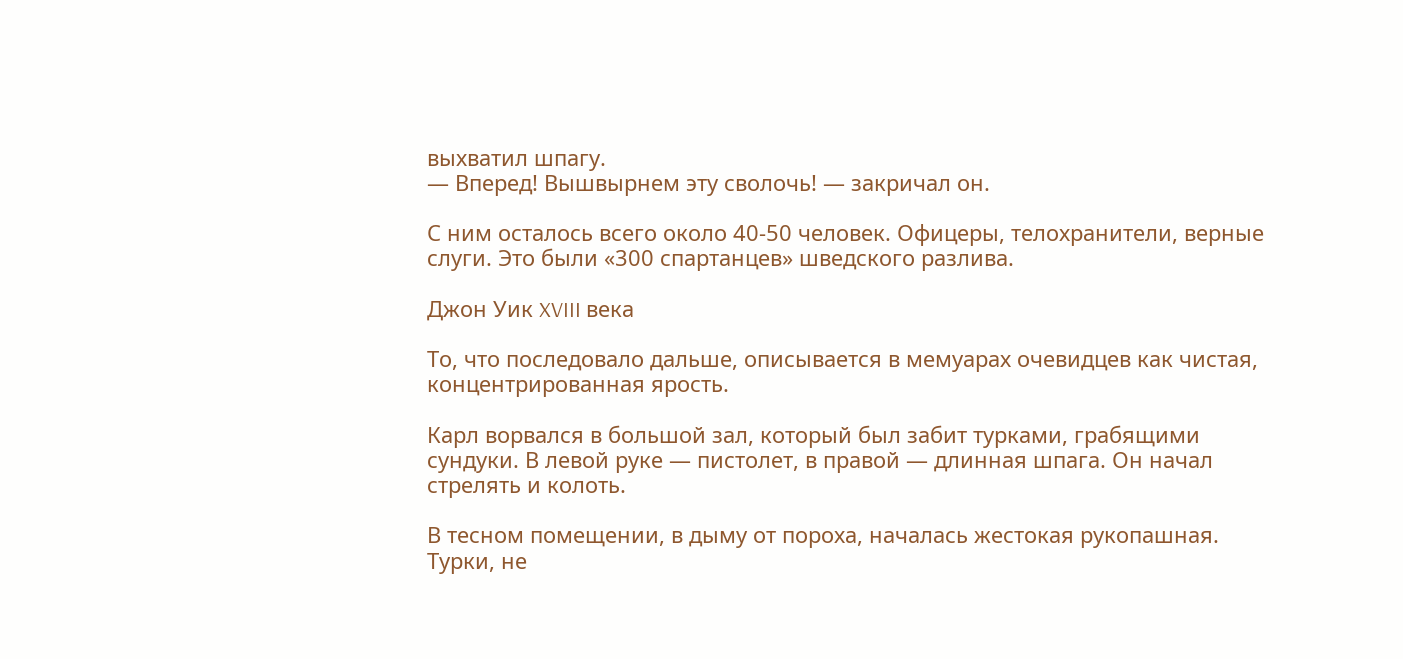выхватил шпагу.
— Вперед! Вышвырнем эту сволочь! — закричал он.

С ним осталось всего около 40-50 человек. Офицеры, телохранители, верные слуги. Это были «300 спартанцев» шведского разлива.

Джон Уик XVIII века

То, что последовало дальше, описывается в мемуарах очевидцев как чистая, концентрированная ярость.

Карл ворвался в большой зал, который был забит турками, грабящими сундуки. В левой руке — пистолет, в правой — длинная шпага. Он начал стрелять и колоть.

В тесном помещении, в дыму от пороха, началась жестокая рукопашная. Турки, не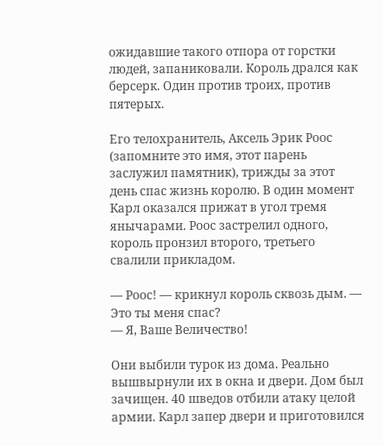ожидавшие такого отпора от горстки людей, запаниковали. Король дрался как берсерк. Один против троих, против пятерых.

Его телохранитель, Аксель Эрик Роос (запомните это имя, этот парень заслужил памятник), трижды за этот день спас жизнь королю. В один момент Карл оказался прижат в угол тремя янычарами. Роос застрелил одного, король пронзил второго, третьего свалили прикладом.

— Роос! — крикнул король сквозь дым. — Это ты меня спас?
— Я, Ваше Величество!

Они выбили турок из дома. Реально вышвырнули их в окна и двери. Дом был зачищен. 40 шведов отбили атаку целой армии. Карл запер двери и приготовился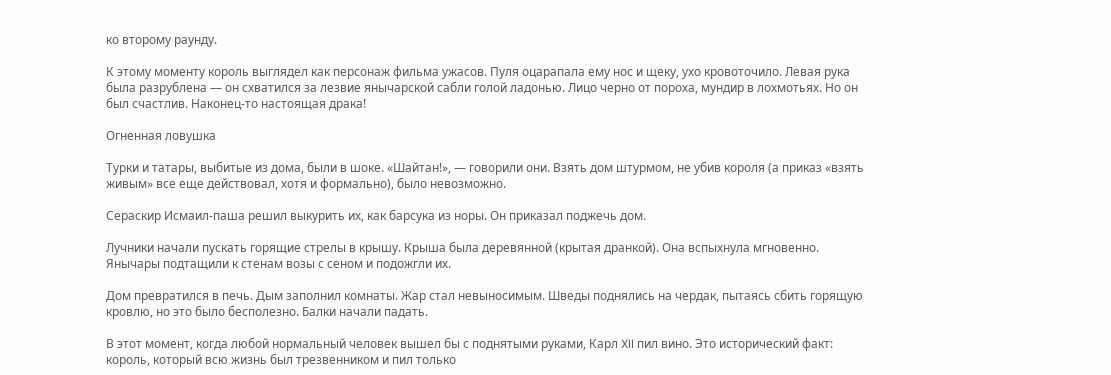ко второму раунду.

К этому моменту король выглядел как персонаж фильма ужасов. Пуля оцарапала ему нос и щеку, ухо кровоточило. Левая рука была разрублена — он схватился за лезвие янычарской сабли голой ладонью. Лицо черно от пороха, мундир в лохмотьях. Но он был счастлив. Наконец-то настоящая драка!

Огненная ловушка

Турки и татары, выбитые из дома, были в шоке. «Шайтан!», — говорили они. Взять дом штурмом, не убив короля (а приказ «взять живым» все еще действовал, хотя и формально), было невозможно.

Сераскир Исмаил-паша решил выкурить их, как барсука из норы. Он приказал поджечь дом.

Лучники начали пускать горящие стрелы в крышу. Крыша была деревянной (крытая дранкой). Она вспыхнула мгновенно. Янычары подтащили к стенам возы с сеном и подожгли их.

Дом превратился в печь. Дым заполнил комнаты. Жар стал невыносимым. Шведы поднялись на чердак, пытаясь сбить горящую кровлю, но это было бесполезно. Балки начали падать.

В этот момент, когда любой нормальный человек вышел бы с поднятыми руками, Карл XII пил вино. Это исторический факт: король, который всю жизнь был трезвенником и пил только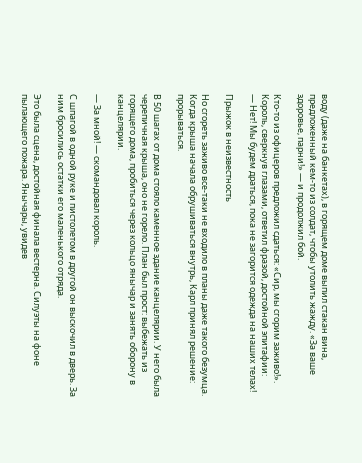воду (даже на банкетах), в горящем доме выпил стакан вина, предложенный кем-то из солдат, чтобы утолить жажду. «За ваше здоровье, парни!» — и продолжил бой.

Кто-то из офицеров предложил сдаться: «Сир, мы сгорим заживо!».
Король, сверкнув глазами, ответил фразой, достойной эпитафии:
— Нет! Мы будем драться, пока не загорится одежда на наших телах!

Прыжок в неизвестность

Но сгореть заживо все-таки не входило в планы даже такого безумца. Когда крыша начала обрушиваться внутрь, Карл принял решение: прорываться.

В 50 шагах от дома стояло каменное здание канцелярии. У него была черепичная крыша, оно не горело. План был прост: выбежать из горящего дома, пробиться через кольцо янычар и занять оборону в канцелярии.

— За мной! — скомандовал король.

С шпагой в одной руке и пистолетом в другой он выскочил в дверь. За ним бросились остатки его маленького отряда.

Это была сцена, достойная финала вестерна. Силуэты на фоне пылающего пожара. Янычары, увидев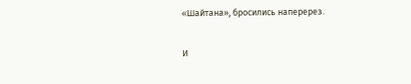«Шайтана», бросились наперерез.

И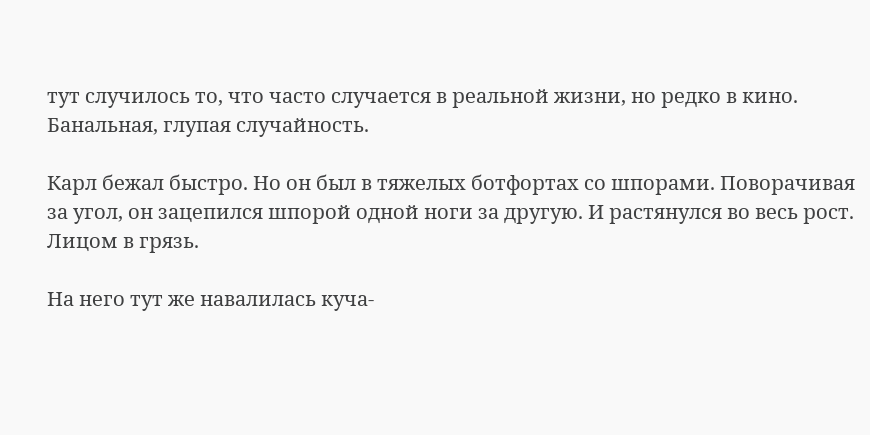тут случилось то, что часто случается в реальной жизни, но редко в кино. Банальная, глупая случайность.

Карл бежал быстро. Но он был в тяжелых ботфортах со шпорами. Поворачивая за угол, он зацепился шпорой одной ноги за другую. И растянулся во весь рост. Лицом в грязь.

На него тут же навалилась куча-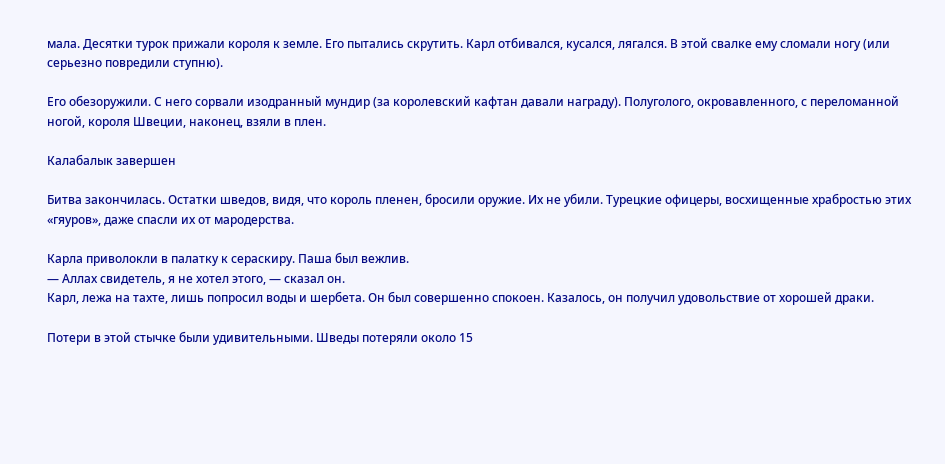мала. Десятки турок прижали короля к земле. Его пытались скрутить. Карл отбивался, кусался, лягался. В этой свалке ему сломали ногу (или серьезно повредили ступню).

Его обезоружили. С него сорвали изодранный мундир (за королевский кафтан давали награду). Полуголого, окровавленного, с переломанной ногой, короля Швеции, наконец, взяли в плен.

Калабалык завершен

Битва закончилась. Остатки шведов, видя, что король пленен, бросили оружие. Их не убили. Турецкие офицеры, восхищенные храбростью этих «гяуров», даже спасли их от мародерства.

Карла приволокли в палатку к сераскиру. Паша был вежлив.
— Аллах свидетель, я не хотел этого, — сказал он.
Карл, лежа на тахте, лишь попросил воды и шербета. Он был совершенно спокоен. Казалось, он получил удовольствие от хорошей драки.

Потери в этой стычке были удивительными. Шведы потеряли около 15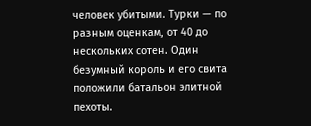человек убитыми. Турки — по разным оценкам, от 40 до нескольких сотен. Один безумный король и его свита положили батальон элитной пехоты.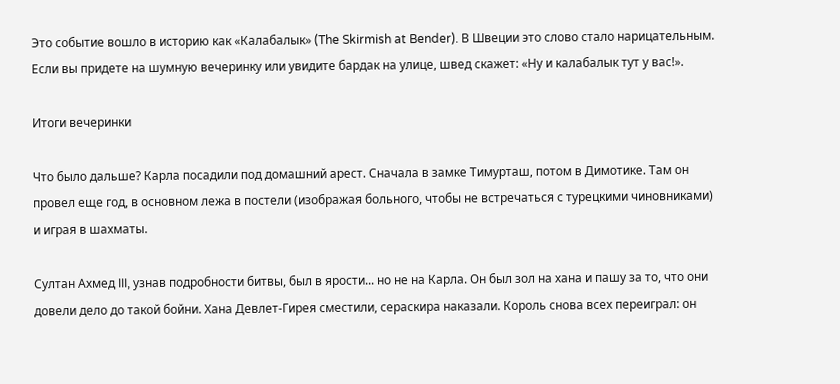Это событие вошло в историю как «Калабалык» (The Skirmish at Bender). В Швеции это слово стало нарицательным. Если вы придете на шумную вечеринку или увидите бардак на улице, швед скажет: «Ну и калабалык тут у вас!».

Итоги вечеринки

Что было дальше? Карла посадили под домашний арест. Сначала в замке Тимурташ, потом в Димотике. Там он провел еще год, в основном лежа в постели (изображая больного, чтобы не встречаться с турецкими чиновниками) и играя в шахматы.

Султан Ахмед III, узнав подробности битвы, был в ярости... но не на Карла. Он был зол на хана и пашу за то, что они довели дело до такой бойни. Хана Девлет-Гирея сместили, сераскира наказали. Король снова всех переиграл: он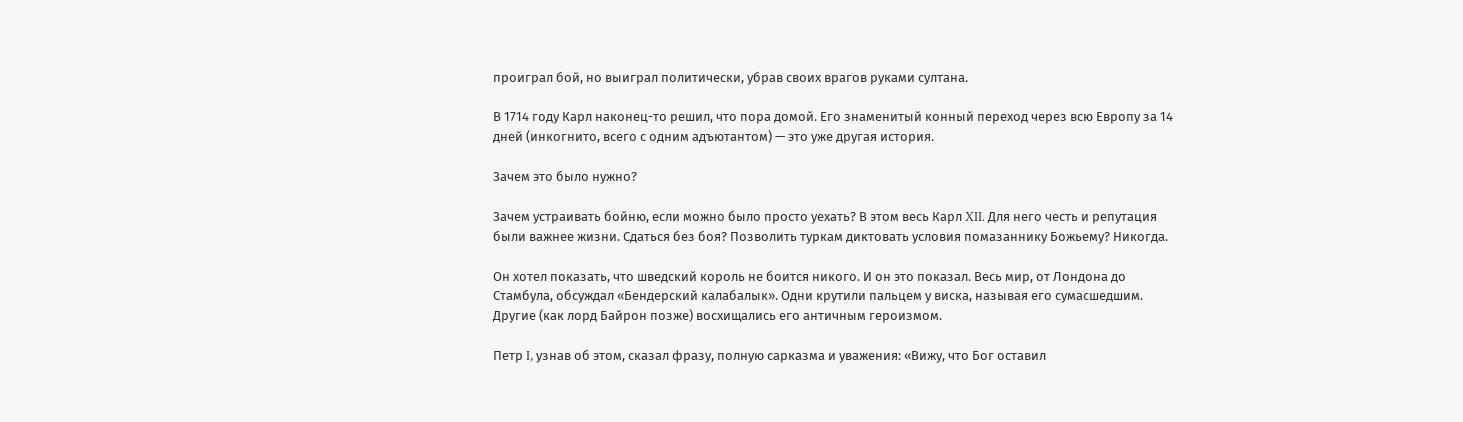проиграл бой, но выиграл политически, убрав своих врагов руками султана.

В 1714 году Карл наконец-то решил, что пора домой. Его знаменитый конный переход через всю Европу за 14 дней (инкогнито, всего с одним адъютантом) — это уже другая история.

Зачем это было нужно?

Зачем устраивать бойню, если можно было просто уехать? В этом весь Карл XII. Для него честь и репутация были важнее жизни. Сдаться без боя? Позволить туркам диктовать условия помазаннику Божьему? Никогда.

Он хотел показать, что шведский король не боится никого. И он это показал. Весь мир, от Лондона до Стамбула, обсуждал «Бендерский калабалык». Одни крутили пальцем у виска, называя его сумасшедшим. Другие (как лорд Байрон позже) восхищались его античным героизмом.

Петр I, узнав об этом, сказал фразу, полную сарказма и уважения: «Вижу, что Бог оставил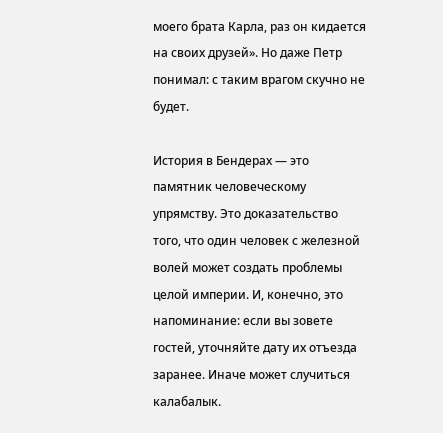моего брата Карла, раз он кидается на своих друзей». Но даже Петр понимал: с таким врагом скучно не будет.

История в Бендерах — это памятник человеческому упрямству. Это доказательство того, что один человек с железной волей может создать проблемы целой империи. И, конечно, это напоминание: если вы зовете гостей, уточняйте дату их отъезда заранее. Иначе может случиться калабалык.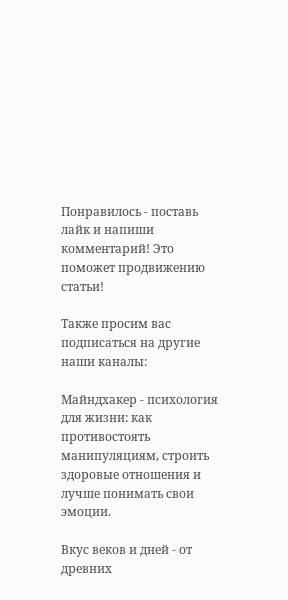Понравилось - поставь лайк и напиши комментарий! Это поможет продвижению статьи!

Также просим вас подписаться на другие наши каналы:

Майндхакер - психология для жизни: как противостоять манипуляциям, строить здоровые отношения и лучше понимать свои эмоции.

Вкус веков и дней - от древних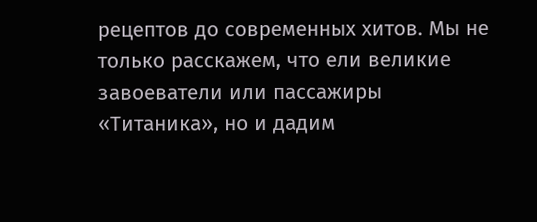рецептов до современных хитов. Мы не только расскажем, что ели великие завоеватели или пассажиры «Титаника», но и дадим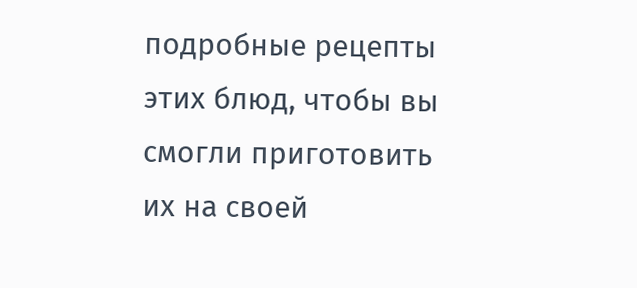подробные рецепты этих блюд, чтобы вы смогли приготовить их на своей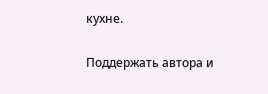кухне.

Поддержать автора и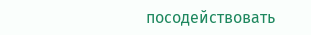посодействовать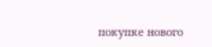покупке нового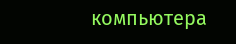компьютера